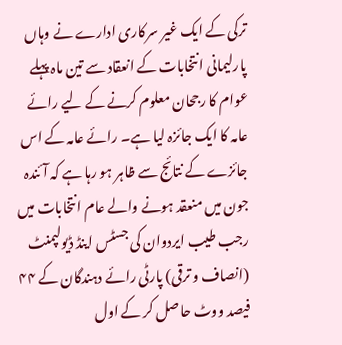ترکی کے ایک غیر سرکاری ادارے نے وہاں پارلیمانی انتخابات کے انعقاد سے تین ماہ پہلے عوام کا رجحان معلوم کرنے کے لیے رائے عامہ کا ایک جائزہ لیا ہے۔ رائے عامہ کے اس جائزے کے نتائج سے ظاہر ہو رہا ہے کہ آئندہ جون میں منعقد ہونے والے عام انتخابات میں رجب طیب ایردوان کی جسٹس اینڈ ڈیولپمنٹ (انصاف و ترقی) پارٹی رائے دہندگان کے ۴۴ فیصد ووٹ حاصل کر کے اول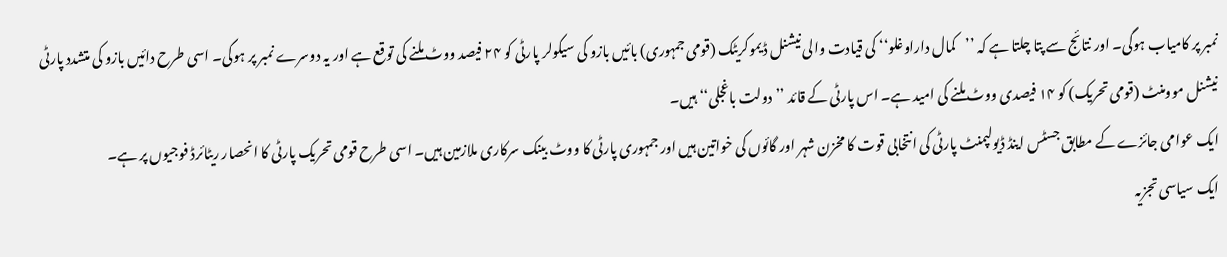نمبر پر کامیاب ہوگی۔ اور نتائج سے پتا چلتا ہے کہ ’’کمال داراوغلو‘‘ کی قیادت والی نیشنل ڈیموکریٹک (قومی جمہوری) بائیں بازو کی سیکولر پارٹی کو ۲۴ فیصد ووٹ ملنے کی توقع ہے اور یہ دوسرے نمبر پر ہوگی۔ اسی طرح دائیں بازو کی متشدد پارٹی نیشنل موومنٹ (قومی تحریک) کو ۱۴ فیصدی ووٹ ملنے کی امید ہے۔ اس پارٹی کے قائد ’’دولت باغجلی‘‘ ہیں۔
ایک عوامی جائزے کے مطابق جسٹس اینڈ ڈیولپمنٹ پارٹی کی انتخابی قوت کا مخزن شہر اور گائوں کی خواتین ہیں اور جمہوری پارٹی کا ووٹ بینک سرکاری ملازمین ہیں۔ اسی طرح قومی تحریک پارٹی کا انحصار ریٹائرڈ فوجیوں پر ہے۔
ایک سیاسی تجزیہ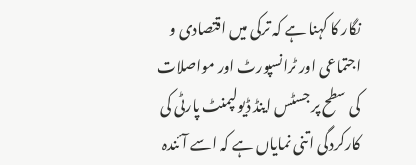نگار کا کہنا ہے کہ ترکی میں اقتصادی و اجتماعی اور ٹرانسپورٹ اور مواصلات کی سطح پر جسٹس اینڈ ڈیولپمنٹ پارٹی کی کارکردگی اتنی نمایاں ہے کہ اسے آئندہ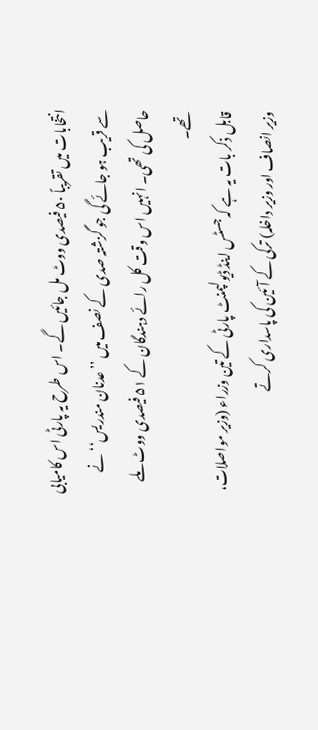انتخابات میں تقریباً ۵۰ فیصدی ووٹ مل جائیں گے۔ اس طرح یہ پارٹی اس کامیابی سے قریب ہو جائے گی جو گزشتہ صدی کے نصف میں ’’عدنان مندریس‘‘ نے حاصل کی تھی۔ انہیں اس وقت کل رائے دہندگان کے ۵۱ فیصدی ووٹ ملے تھے۔
قابل ذکر بات یہ ہے کہ جسٹس اینڈ ڈیولپمنٹ پارٹی کے تین وزراء (وزیر مواصلات، وزیر انصاف اور وزیر داخلہ) ترکی کے آئین کی پاسداری کرتے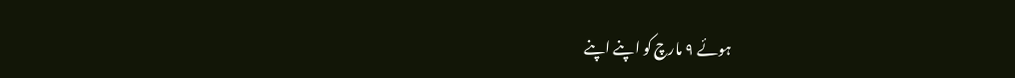ہوئے ۹ مارچ کو اپنے اپنے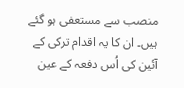منصب سے مستعفی ہو گئے ہیں۔ ان کا یہ اقدام ترکی کے آئین کی اُس دفعہ کے عین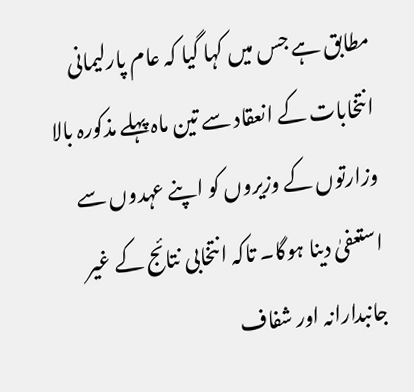مطابق ہے جس میں کہا گیا کہ عام پارلیمانی انتخابات کے انعقاد سے تین ماہ پہلے مذکورہ بالا وزارتوں کے وزیروں کو اپنے عہدوں سے استعفیٰ دینا ہوگا۔ تاکہ انتخابی نتائج کے غیر جانبدارانہ اور شفاف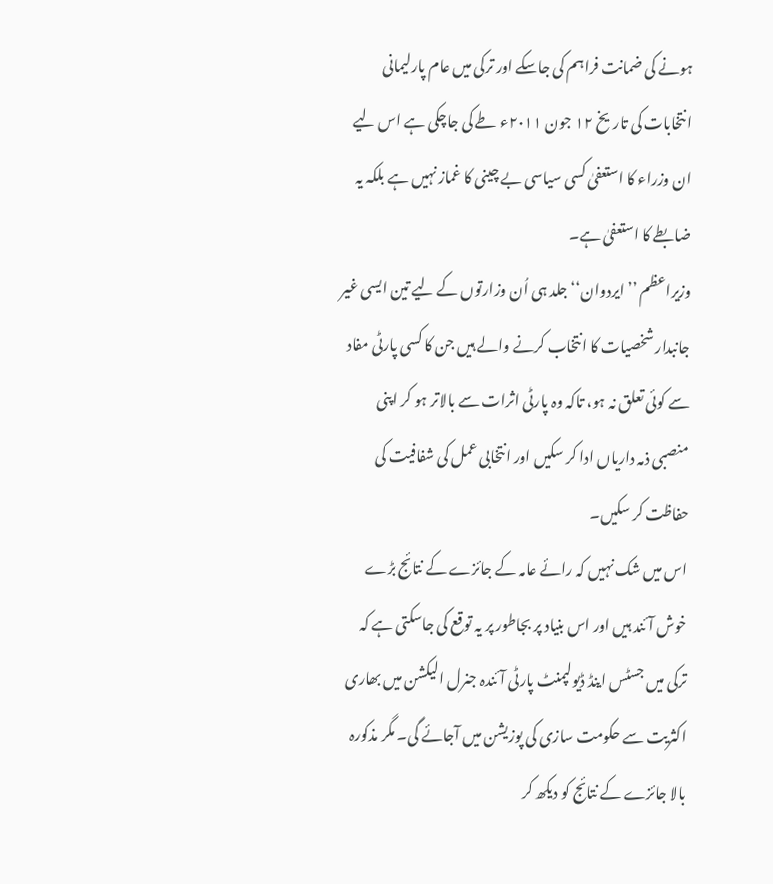ہونے کی ضمانت فراہم کی جاسکے اور ترکی میں عام پارلیمانی انتخابات کی تاریخ ۱۲ جون ۲۰۱۱ء طے کی جاچکی ہے اس لیے ان وزراء کا استعفیٰ کسی سیاسی بے چینی کا غماز نہیں ہے بلکہ یہ ضابطے کا استعفیٰ ہے۔
وزیراعظم ’’ایردوان‘‘ جلد ہی اُن وزارتوں کے لیے تین ایسی غیر جانبدار شخصیات کا انتخاب کرنے والے ہیں جن کا کسی پارٹی مفاد سے کوئی تعلق نہ ہو، تاکہ وہ پارٹی اثرات سے بالاتر ہو کر اپنی منصبی ذمہ داریاں ادا کر سکیں اور انتخابی عمل کی شفافیت کی حفاظت کر سکیں۔
اس میں شک نہیں کہ رائے عامہ کے جائزے کے نتائج بڑے خوش آئند ہیں اور اس بنیاد پر بجاطور پر یہ توقع کی جاسکتی ہے کہ ترکی میں جسٹس اینڈ ڈیولپمنٹ پارٹی آئندہ جنرل الیکشن میں بھاری اکثریت سے حکومت سازی کی پوزیشن میں آجائے گی۔ مگر مذکورہ بالا جائزے کے نتائج کو دیکھ کر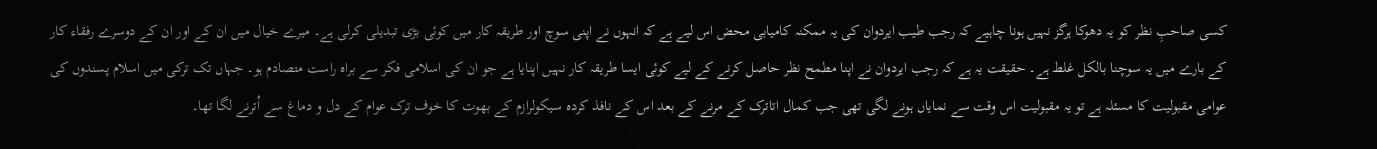کسی صاحبِ نظر کو یہ دھوکا ہرگز نہیں ہونا چاہیے کہ رجب طیب ایردوان کی یہ ممکنہ کامیابی محض اس لیے ہے کہ انہوں نے اپنی سوچ اور طریقہ کار میں کوئی بڑی تبدیلی کرلی ہے۔ میرے خیال میں ان کے اور ان کے دوسرے رفقاء کار کے بارے میں یہ سوچنا بالکل غلط ہے۔ حقیقت یہ ہے کہ رجب ایردوان نے اپنا مطمح نظر حاصل کرنے کے لیے کوئی ایسا طریقہ کار نہیں اپنایا ہے جو ان کی اسلامی فکر سے براہ راست متصادم ہو۔ جہاں تک ترکی میں اسلام پسندوں کی عوامی مقبولیت کا مسئلہ ہے تو یہ مقبولیت اس وقت سے نمایاں ہونے لگی تھی جب کمال اتاترک کے مرنے کے بعد اس کے نافذ کردہ سیکولرازم کے بھوت کا خوف ترک عوام کے دل و دماغ سے اُترنے لگا تھا۔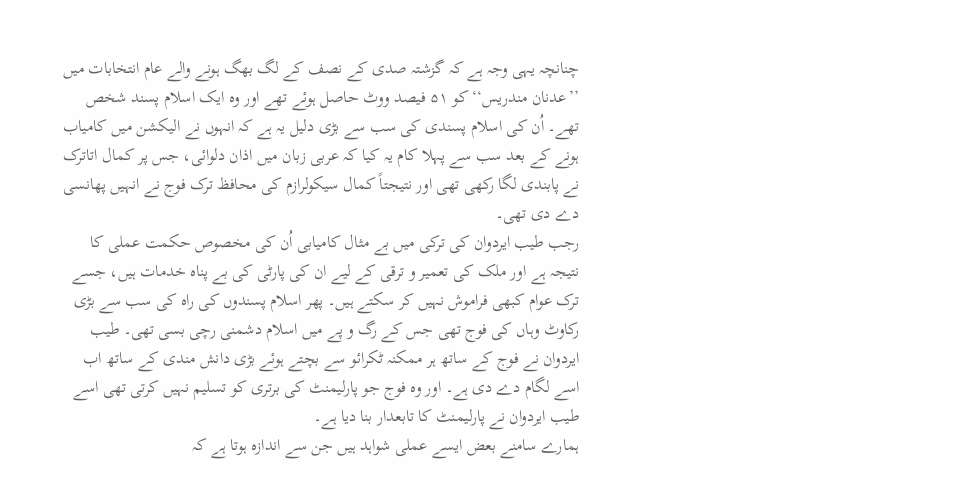چنانچہ یہی وجہ ہے کہ گزشتہ صدی کے نصف کے لگ بھگ ہونے والے عام انتخابات میں ’’عدنان مندریس‘‘ کو ۵۱ فیصد ووٹ حاصل ہوئے تھے اور وہ ایک اسلام پسند شخص تھے۔ اُن کی اسلام پسندی کی سب سے بڑی دلیل یہ ہے کہ انہوں نے الیکشن میں کامیاب ہونے کے بعد سب سے پہلا کام یہ کیا کہ عربی زبان میں اذان دلوائی، جس پر کمال اتاترک نے پابندی لگا رکھی تھی اور نتیجتاً کمال سیکولرازم کی محافظ ترک فوج نے انہیں پھانسی دے دی تھی۔
رجب طیب ایردوان کی ترکی میں بے مثال کامیابی اُن کی مخصوص حکمت عملی کا نتیجہ ہے اور ملک کی تعمیر و ترقی کے لیے ان کی پارٹی کی بے پناہ خدمات ہیں، جسے ترک عوام کبھی فراموش نہیں کر سکتے ہیں۔ پھر اسلام پسندوں کی راہ کی سب سے بڑی رکاوٹ وہاں کی فوج تھی جس کے رگ و پے میں اسلام دشمنی رچی بسی تھی۔ طیب ایردوان نے فوج کے ساتھ ہر ممکنہ ٹکرائو سے بچتے ہوئے بڑی دانش مندی کے ساتھ اب اسے لگام دے دی ہے۔ اور وہ فوج جو پارلیمنٹ کی برتری کو تسلیم نہیں کرتی تھی اسے طیب ایردوان نے پارلیمنٹ کا تابعدار بنا دیا ہے۔
ہمارے سامنے بعض ایسے عملی شواہد ہیں جن سے اندازہ ہوتا ہے کہ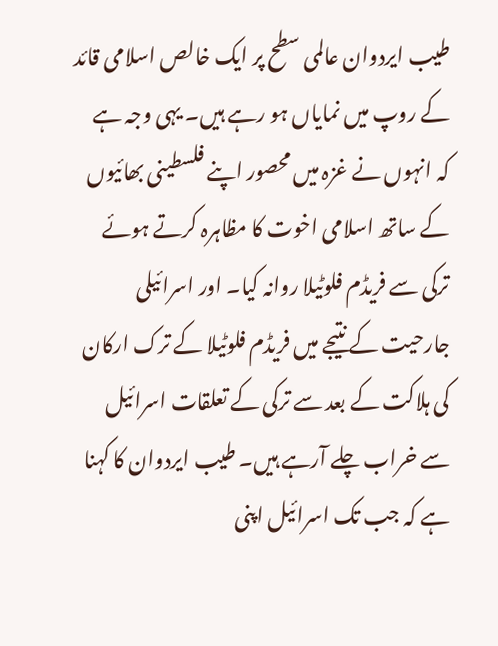طیب ایردوان عالمی سطح پر ایک خالص اسلامی قائد کے روپ میں نمایاں ہو رہے ہیں۔ یہی وجہ ہے کہ انہوں نے غزہ میں محصور اپنے فلسطینی بھائیوں کے ساتھ اسلامی اخوت کا مظاہرہ کرتے ہوئے ترکی سے فریڈم فلوٹیلا روانہ کیا۔ اور اسرائیلی جارحیت کے نتیجے میں فریڈم فلوٹیلا کے ترک ارکان کی ہلاکت کے بعد سے ترکی کے تعلقات اسرائیل سے خراب چلے آرہے ہیں۔ طیب ایردوان کا کہنا ہے کہ جب تک اسرائیل اپنی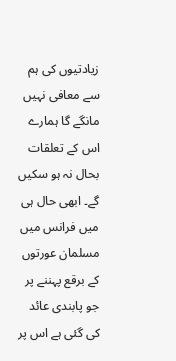زیادتیوں کی ہم سے معافی نہیں مانگے گا ہمارے اس کے تعلقات بحال نہ ہو سکیں گے۔ ابھی حال ہی میں فرانس میں مسلمان عورتوں کے برقع پہننے پر جو پابندی عائد کی گئی ہے اس پر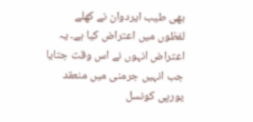بھی طیب ایردوان نے کھلے لفظوں میں اعتراض کیا ہے۔ یہ اعتراض انہوں نے اس وقت جتایا جب انہیں جرمنی میں منعقد یورپی کونسل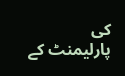کی پارلیمنٹ کے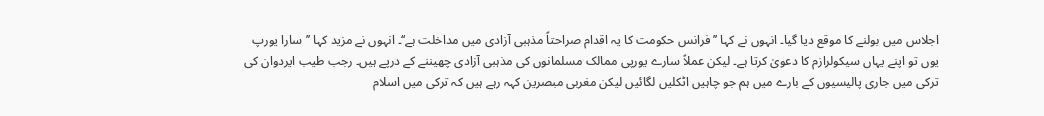اجلاس میں بولنے کا موقع دیا گیا۔ انہوں نے کہا ’’فرانس حکومت کا یہ اقدام صراحتاً مذہبی آزادی میں مداخلت ہے‘‘۔ انہوں نے مزید کہا ’’سارا یورپ یوں تو اپنے یہاں سیکولرازم کا دعویٰ کرتا ہے۔ لیکن عملاً سارے یورپی ممالک مسلمانوں کی مذہبی آزادی چھیننے کے درپے ہیں۔ رجب طیب ایردوان کی ترکی میں جاری پالیسیوں کے بارے میں ہم جو چاہیں اٹکلیں لگائیں لیکن مغربی مبصرین کہہ رہے ہیں کہ ترکی میں اسلام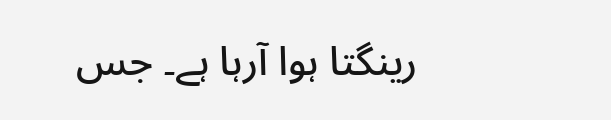رینگتا ہوا آرہا ہے۔ جس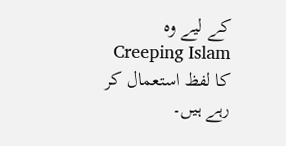کے لیے وہ Creeping Islam کا لفظ استعمال کر رہے ہیں۔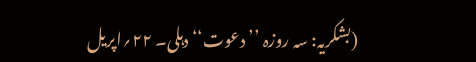(بشکریہ: سہ روزہ ’’دعوت‘‘ دہلی۔ ۲۲؍اپریل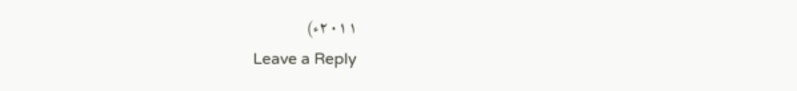۲۰۱۱ء)
Leave a Reply